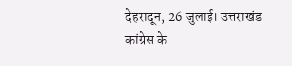देहरादून, 26 जुलाई। उत्तराखंड कांग्रेस के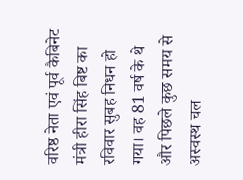वरिष्ठ नेता एवं पूर्व कैबिनेट मंत्री हीरा सिंह बिष्ट का रविवार सुबह निधन हो गया। वह 81 वर्ष के थे और पिछले कुछ समय से अस्वस्थ चल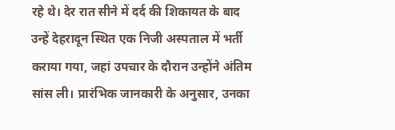रहे थे। देर रात सीने में दर्द की शिकायत के बाद उन्हें देहरादून स्थित एक निजी अस्पताल में भर्ती कराया गया, जहां उपचार के दौरान उन्होंने अंतिम सांस ली। प्रारंभिक जानकारी के अनुसार, उनका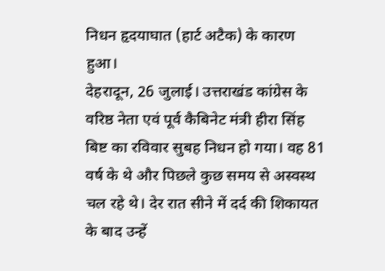निधन हृदयाघात (हार्ट अटैक) के कारण हुआ।
देहरादून, 26 जुलाई। उत्तराखंड कांग्रेस के वरिष्ठ नेता एवं पूर्व कैबिनेट मंत्री हीरा सिंह बिष्ट का रविवार सुबह निधन हो गया। वह 81 वर्ष के थे और पिछले कुछ समय से अस्वस्थ चल रहे थे। देर रात सीने में दर्द की शिकायत के बाद उन्हें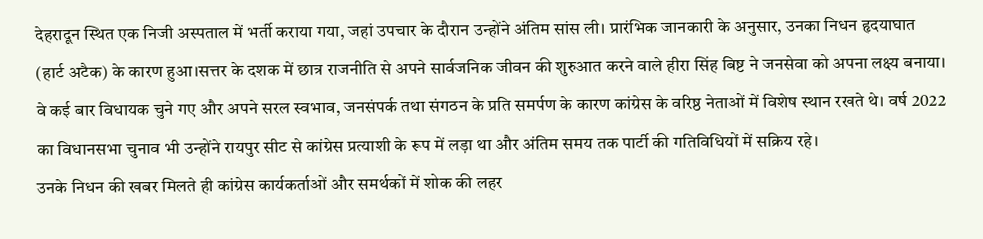देहरादून स्थित एक निजी अस्पताल में भर्ती कराया गया, जहां उपचार के दौरान उन्होंने अंतिम सांस ली। प्रारंभिक जानकारी के अनुसार, उनका निधन हृदयाघात (हार्ट अटैक) के कारण हुआ।सत्तर के दशक में छात्र राजनीति से अपने सार्वजनिक जीवन की शुरुआत करने वाले हीरा सिंह बिष्ट ने जनसेवा को अपना लक्ष्य बनाया। वे कई बार विधायक चुने गए और अपने सरल स्वभाव, जनसंपर्क तथा संगठन के प्रति समर्पण के कारण कांग्रेस के वरिष्ठ नेताओं में विशेष स्थान रखते थे। वर्ष 2022 का विधानसभा चुनाव भी उन्होंने रायपुर सीट से कांग्रेस प्रत्याशी के रूप में लड़ा था और अंतिम समय तक पार्टी की गतिविधियों में सक्रिय रहे।
उनके निधन की खबर मिलते ही कांग्रेस कार्यकर्ताओं और समर्थकों में शोक की लहर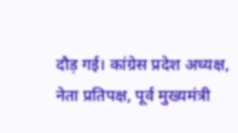दौड़ गई। कांग्रेस प्रदेश अध्यक्ष, नेता प्रतिपक्ष, पूर्व मुख्यमंत्री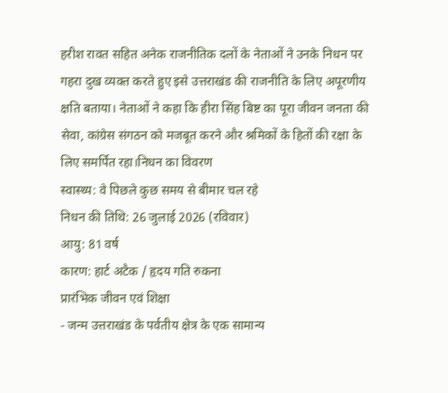हरीश रावत सहित अनेक राजनीतिक दलों के नेताओं ने उनके निधन पर गहरा दुख व्यक्त करते हुए इसे उत्तराखंड की राजनीति के लिए अपूरणीय क्षति बताया। नेताओं ने कहा कि हीरा सिंह बिष्ट का पूरा जीवन जनता की सेवा, कांग्रेस संगठन को मजबूत करने और श्रमिकों के हितों की रक्षा के लिए समर्पित रहा।निधन का विवरण
स्वास्थ्य: वे पिछले कुछ समय से बीमार चल रहे
निधन की तिथि: 26 जुलाई 2026 (रविवार)
आयु: 81 वर्ष
कारण: हार्ट अटैक / हृदय गति रुकना
प्रारंभिक जीवन एवं शिक्षा
- जन्म उत्तराखंड के पर्वतीय क्षेत्र के एक सामान्य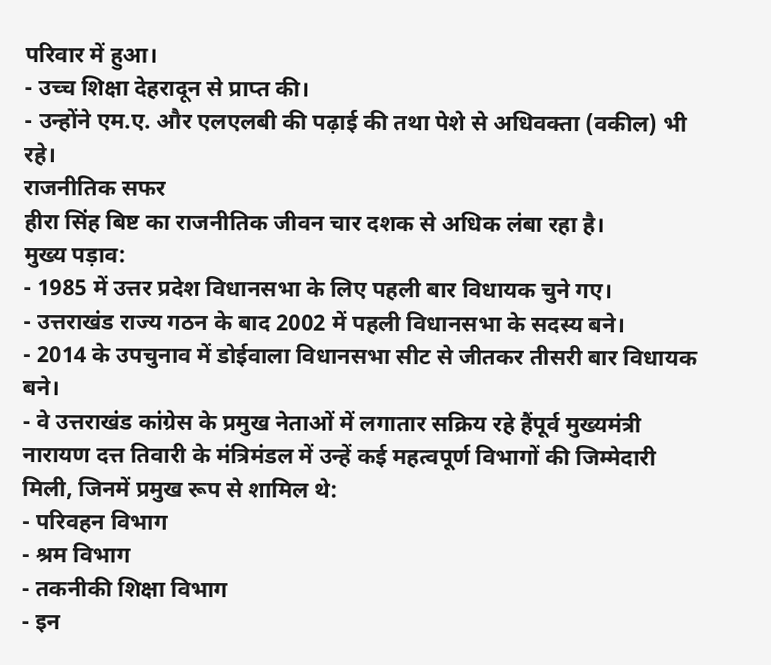परिवार में हुआ।
- उच्च शिक्षा देहरादून से प्राप्त की।
- उन्होंने एम.ए. और एलएलबी की पढ़ाई की तथा पेशे से अधिवक्ता (वकील) भी रहे।
राजनीतिक सफर
हीरा सिंह बिष्ट का राजनीतिक जीवन चार दशक से अधिक लंबा रहा है।
मुख्य पड़ाव:
- 1985 में उत्तर प्रदेश विधानसभा के लिए पहली बार विधायक चुने गए।
- उत्तराखंड राज्य गठन के बाद 2002 में पहली विधानसभा के सदस्य बने।
- 2014 के उपचुनाव में डोईवाला विधानसभा सीट से जीतकर तीसरी बार विधायक बने।
- वे उत्तराखंड कांग्रेस के प्रमुख नेताओं में लगातार सक्रिय रहे हैंपूर्व मुख्यमंत्री नारायण दत्त तिवारी के मंत्रिमंडल में उन्हें कई महत्वपूर्ण विभागों की जिम्मेदारी मिली, जिनमें प्रमुख रूप से शामिल थे:
- परिवहन विभाग
- श्रम विभाग
- तकनीकी शिक्षा विभाग
- इन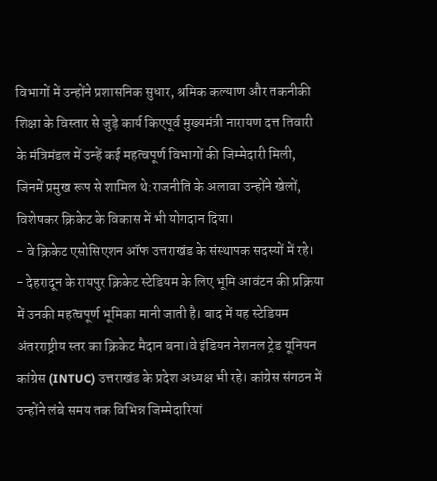विभागों में उन्होंने प्रशासनिक सुधार, श्रमिक कल्याण और तकनीकी शिक्षा के विस्तार से जुड़े कार्य किएपूर्व मुख्यमंत्री नारायण दत्त तिवारी के मंत्रिमंडल में उन्हें कई महत्वपूर्ण विभागों की जिम्मेदारी मिली, जिनमें प्रमुख रूप से शामिल थे:राजनीति के अलावा उन्होंने खेलों, विशेषकर क्रिकेट के विकास में भी योगदान दिया।
- वे क्रिकेट एसोसिएशन ऑफ उत्तराखंड के संस्थापक सदस्यों में रहे।
- देहरादून के रायपुर क्रिकेट स्टेडियम के लिए भूमि आवंटन की प्रक्रिया में उनकी महत्वपूर्ण भूमिका मानी जाती है। बाद में यह स्टेडियम अंतरराष्ट्रीय स्तर का क्रिकेट मैदान बना।वे इंडियन नेशनल ट्रेड यूनियन कांग्रेस (INTUC) उत्तराखंड के प्रदेश अध्यक्ष भी रहे। कांग्रेस संगठन में उन्होंने लंबे समय तक विभिन्न जिम्मेदारियां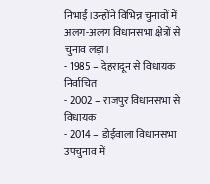निभाईं।उन्होंने विभिन्न चुनावों में अलग-अलग विधानसभा क्षेत्रों से चुनाव लड़ा।
- 1985 – देहरादून से विधायक निर्वाचित
- 2002 – राजपुर विधानसभा से विधायक
- 2014 – डोईवाला विधानसभा उपचुनाव में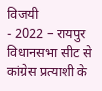विजयी
- 2022 – रायपुर विधानसभा सीट से कांग्रेस प्रत्याशी के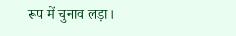रूप में चुनाव लड़ा।